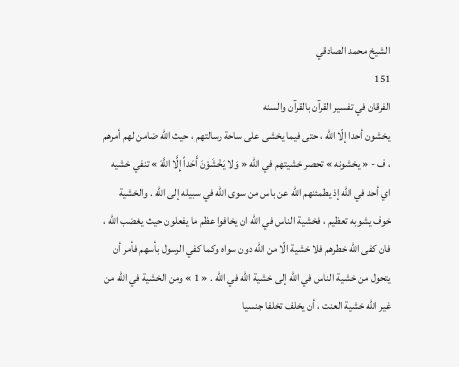الشيخ محمد الصادقي
151
الفرقان في تفسير القرآن بالقرآن والسنه
يخشون أحدا إلّا اللّه ، حتى فيما يخشى على ساحة رسالتهم ، حيث اللّه ضامن لهم أمرهم ، ف - « يخشونه » تحصر خشيتهم في اللّه « وَلا يَخْشَوْنَ أَحَداً إِلَّا اللَّهَ » تنفي خشيه اي أحد في اللّه إذ يطمئنهم اللّه عن باس من سوى اللّه في سبيله إلى اللّه . والخشية خوف يشوبه تعظيم ، فخشية الناس في اللّه ان يخافوا عظم ما يفعلون حيث يغضب اللّه ، فان كفى اللّه خطرهم فلا خشية الّا من اللّه دون سواه وكما كفي الرسول بأسهم فأمر أن يتحول من خشية الناس في اللّه إلى خشية اللّه في اللّه . « 1 » ومن الخشية في اللّه من غير اللّه خشية العنت ، أن يخلف تخلفا جنسيا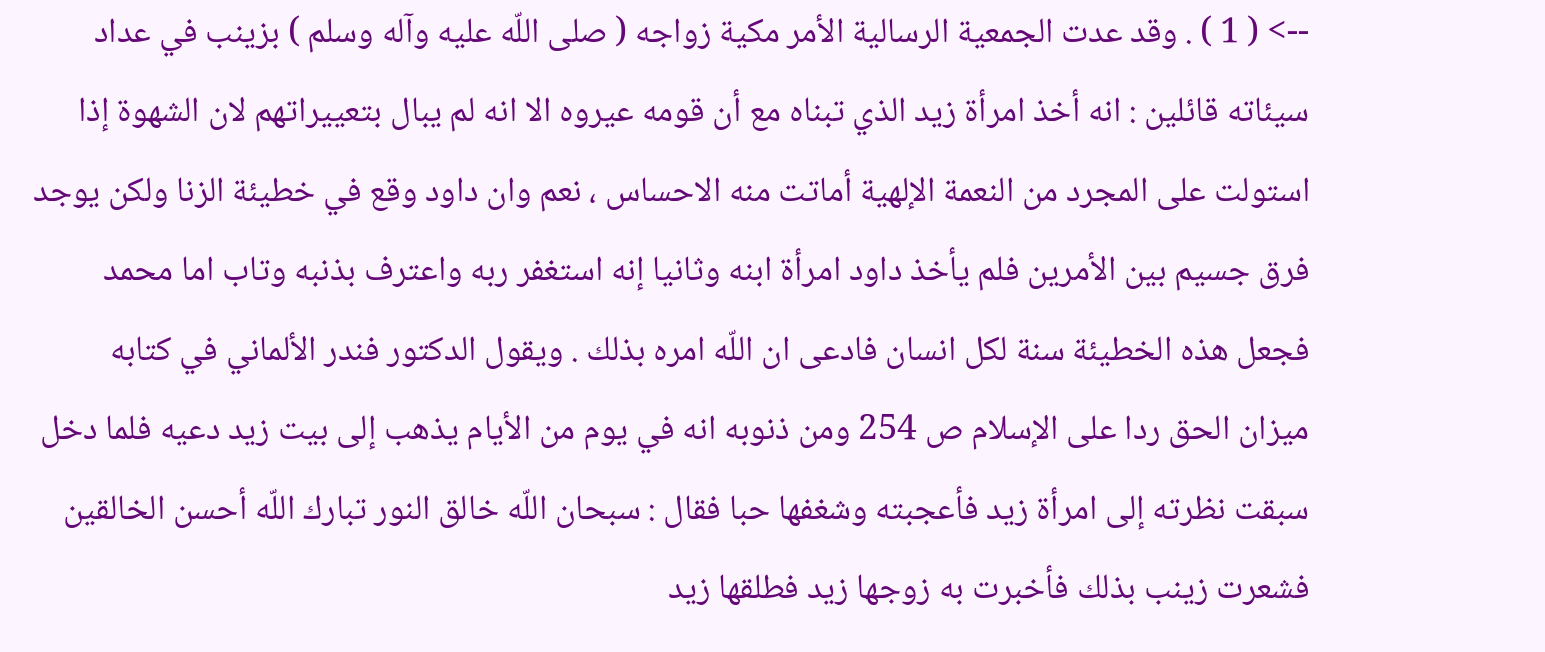--> ( 1 ) . وقد عدت الجمعية الرسالية الأمر مكية زواجه ( صلى اللّه عليه وآله وسلم ) بزينب في عداد سيئاته قائلين : انه أخذ امرأة زيد الذي تبناه مع أن قومه عيروه الا انه لم يبال بتعييراتهم لان الشهوة إذا استولت على المجرد من النعمة الإلهية أماتت منه الاحساس ، نعم وان داود وقع في خطيئة الزنا ولكن يوجد فرق جسيم بين الأمرين فلم يأخذ داود امرأة ابنه وثانيا إنه استغفر ربه واعترف بذنبه وتاب اما محمد فجعل هذه الخطيئة سنة لكل انسان فادعى ان اللّه امره بذلك . ويقول الدكتور فندر الألماني في كتابه ميزان الحق ردا على الإسلام ص 254 ومن ذنوبه انه في يوم من الأيام يذهب إلى بيت زيد دعيه فلما دخل سبقت نظرته إلى امرأة زيد فأعجبته وشغفها حبا فقال : سبحان اللّه خالق النور تبارك اللّه أحسن الخالقين فشعرت زينب بذلك فأخبرت به زوجها زيد فطلقها زيد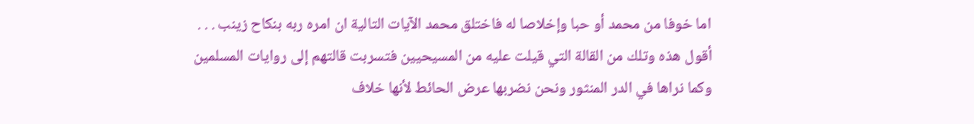اما خوفا من محمد أو حبا وإخلاصا له فاختلق محمد الآيات التالية ان امره ربه بنكاح زينب . . . أقول هذه وتلك من القالة التي قيلت عليه من المسيحيين فتسربت قالتهم إلى روايات المسلمين وكما نراها في الدر المنثور ونحن نضربها عرض الحائط لأنها خلاف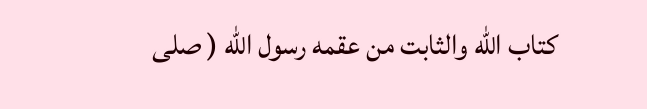كتاب اللّه والثابت من عقمه رسول اللّه ( صلى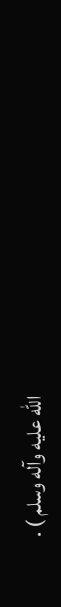اللّه عليه وآله وسلم ) .